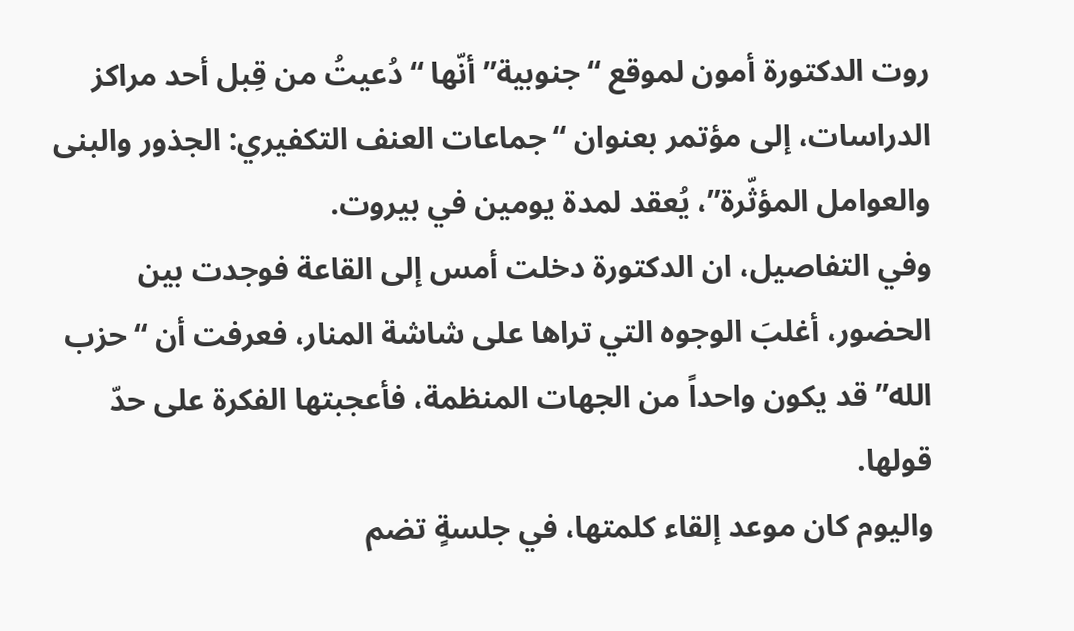روت الدكتورة أمون لموقع “جنوبية” أنّها “دُعيتُ من قِبل أحد مراكز الدراسات، إلى مؤتمر بعنوان “جماعات العنف التكفيري: الجذور والبنى والعوامل المؤثّرة”، يُعقد لمدة يومين في بيروت.
وفي التفاصيل، ان الدكتورة دخلت أمس إلى القاعة فوجدت بين الحضور، أغلبَ الوجوه التي تراها على شاشة المنار، فعرفت أن “حزب الله” قد يكون واحداً من الجهات المنظمة، فأعجبتها الفكرة على حدّ قولها.
واليوم كان موعد إلقاء كلمتها، في جلسةٍ تضم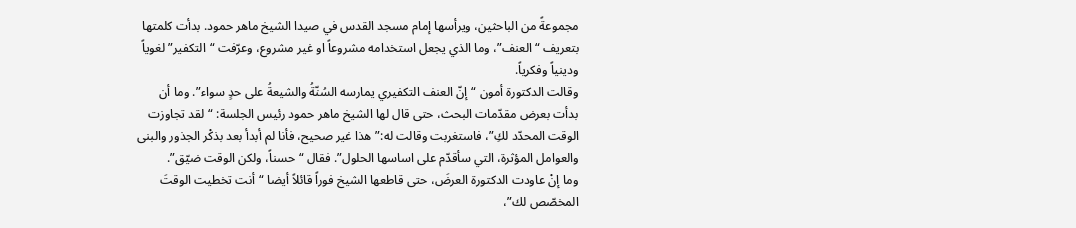مجموعةً من الباحثين، ويرأسها إمام مسجد القدس في صيدا الشيخ ماهر حمود. بدأت كلمتها بتعريف “العنف”، وما الذي يجعل استخدامه مشروعاً او غير مشروع، وعرّفت “التكفير” لغوياً ودينياً وفكرياً.
وقالت الدكتورة أمون “إنّ العنف التكفيري يمارسه السُنّةُ والشيعةُ على حدٍ سواء”. وما أن بدأت بعرض مقدّمات البحث، حتى قال لها الشيخ ماهر حمود رئيس الجلسة: “لقد تجاوزت الوقت المحدّد لكِ”، فاستغربت وقالت له:”هذا غير صحيح، فأنا لم أبدأ بعد بذكْر الجذور والبنى والعوامل المؤثرة، التي سأقدّم على اساسها الحلول”. فقال “حسناً، ولكن الوقت ضيّق”.
وما إنْ عاودت الدكتورة العرضَ، حتى قاطعها الشيخ فوراً قائلاً أيضا “أنت تخطيت الوقتَ المخصّص لك”،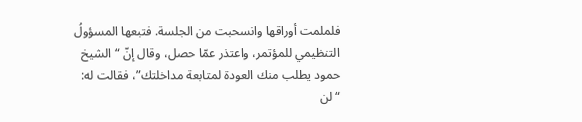فلملمت أوراقها وانسحبت من الجلسة. فتبعها المسؤولُ التنظيمي للمؤتمر، واعتذر عمّا حصل، وقال إنّ “الشيخ حمود يطلب منك العودة لمتابعة مداخلتك”، فقالت له: “لن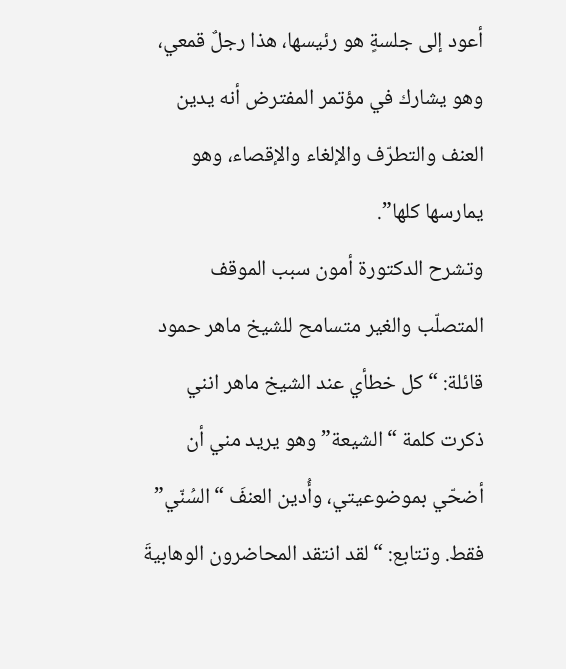أعود إلى جلسةٍ هو رئيسها، هذا رجلٌ قمعي، وهو يشارك في مؤتمر المفترض أنه يدين العنف والتطرّف والإلغاء والإقصاء، وهو يمارسها كلها”.
وتشرح الدكتورة أمون سبب الموقف المتصلّب والغير متسامح للشيخ ماهر حمود قائلة: “كل خطأي عند الشيخ ماهر انني ذكرت كلمة “الشيعة” وهو يريد مني أن أضحّي بموضوعيتي، وأُدين العنفَ “السُنّي” فقط. وتتابع: “لقد انتقد المحاضرون الوهابيةَ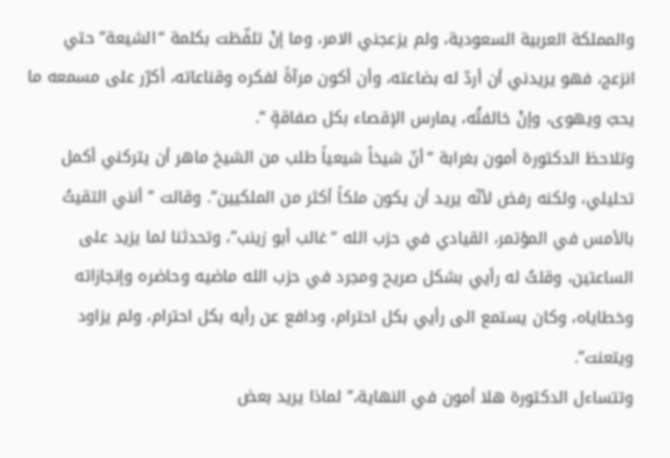والمملكة العربية السعودية، ولم يزعجني الامر، وما إنْ تلفّظت بكلمة “الشيعة” حتي انزعج، فهو يريدني أن أردّ له بضاعته، وأن أكون مرآةً لفكره وقناعاته، أكرّر على مسمعه ما يحبّ ويهوى، وإنْ خالفتُه، يمارس الإقصاء بكل صفاقةٍ “.
وتلاحظ الدكتورة أمون بغرابة “أنّ شيخاً شيعياً طلب من الشيخ ماهر أن يتركني أكمل تحليلي، ولكنه رفض لأنّه يريد أن يكون ملكاً أكثر من الملكيين”. وقالت ” أنني التقيتُ بالأمس في المؤتمر، القيادي في حزب الله “غالب أبو زينب”، وتحدثنا لما يزيد على الساعتين، وقلتُ له رأيي بشكل صريح ومجرد في حزب الله ماضيه وحاضره وإنجازاته وخطاياه، وكان يستمع الى رأيي بكل احترام، ودافع عن رأيه بكل احترام، ولم يزاود ويتعنت”.
وتتساءل الدكتورة هلا أمون في النهاية،” لماذا يريد بعض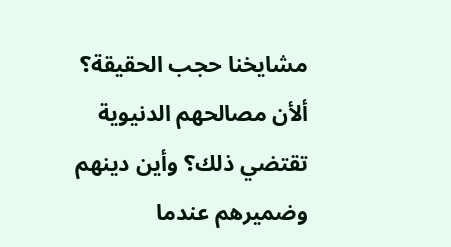مشايخنا حجب الحقيقة؟ ألأن مصالحهم الدنيوية تقتضي ذلك؟ وأين دينهم وضميرهم عندما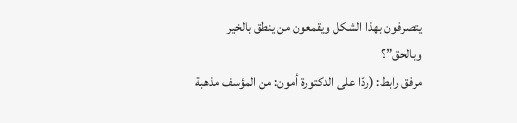يتصرفون بهذا الشكل ويقمعون من ينطق بالخير وبالحق”؟
مرفق رابط: (ردّا على الدكتورة أمون: من المؤسف مذهبة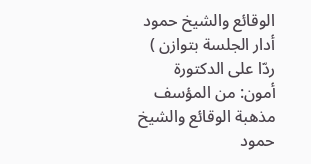الوقائع والشيخ حمود أدار الجلسة بتوازن )
ردّا على الدكتورة أمون: من المؤسف مذهبة الوقائع والشيخ حمود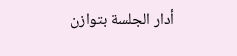أدار الجلسة بتوازن